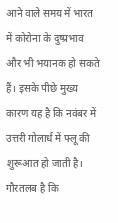आने वाले समय में भारत में कोरोना के दुष्प्रभाव और भी भयानक हो सकते हैं। इसके पीछे मुख्य कारण यह है कि नवंबर में उत्तरी गोलार्ध में फ्लू की शुरूआत हो जाती है। गौरतलब है कि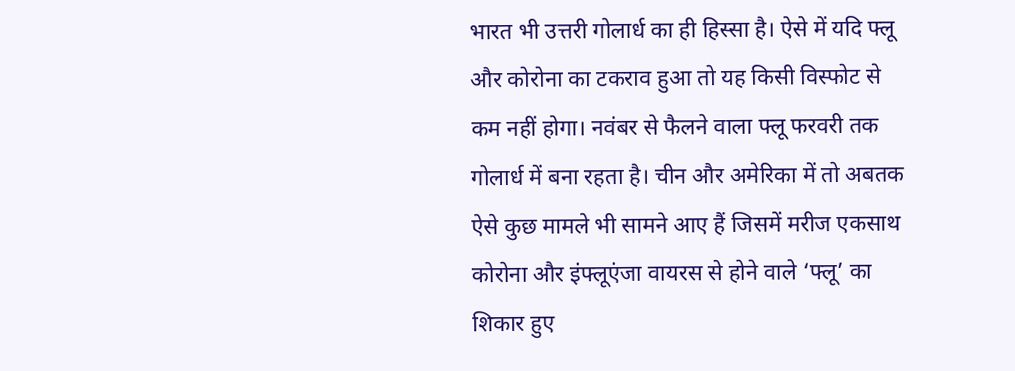भारत भी उत्तरी गोलार्ध का ही हिस्सा है। ऐसे में यदि फ्लू और कोरोना का टकराव हुआ तो यह किसी विस्फोट से कम नहीं होगा। नवंबर से फैलने वाला फ्लू फरवरी तक गोलार्ध में बना रहता है। चीन और अमेरिका में तो अबतक ऐसे कुछ मामले भी सामने आए हैं जिसमें मरीज एकसाथ कोरोना और इंफ्लूएंजा वायरस से होने वाले ‘फ्लू’ का शिकार हुए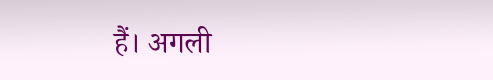हैं। अगली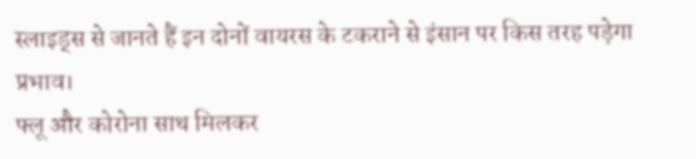स्लाइड्स से जानते हैं इन दोनों वायरस के टकराने से इंसान पर किस तरह पड़ेगा प्रभाव।
फ्लू और कोरोना साथ मिलकर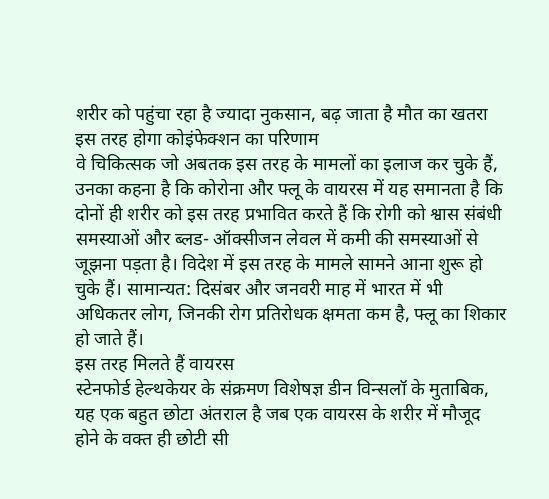शरीर को पहुंचा रहा है ज्यादा नुकसान, बढ़ जाता है मौत का खतरा
इस तरह होगा कोइंफेक्शन का परिणाम
वे चिकित्सक जो अबतक इस तरह के मामलों का इलाज कर चुके हैं, उनका कहना है कि कोरोना और फ्लू के वायरस में यह समानता है कि दोनों ही शरीर को इस तरह प्रभावित करते हैं कि रोगी को श्वास संबंधी समस्याओं और ब्लड- ऑक्सीजन लेवल में कमी की समस्याओं से जूझना पड़ता है। विदेश में इस तरह के मामले सामने आना शुरू हो चुके हैं। सामान्यत: दिसंबर और जनवरी माह में भारत में भी अधिकतर लोग, जिनकी रोग प्रतिरोधक क्षमता कम है, फ्लू का शिकार हो जाते हैं।
इस तरह मिलते हैं वायरस
स्टेनफोर्ड हेल्थकेयर के संक्रमण विशेषज्ञ डीन विन्सलॉ के मुताबिक, यह एक बहुत छोटा अंतराल है जब एक वायरस के शरीर में मौजूद होने के वक्त ही छोटी सी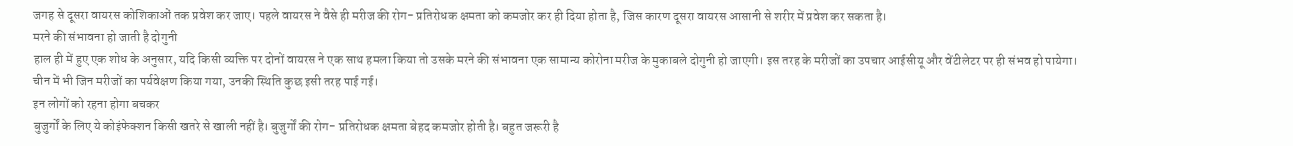जगह से दूसरा वायरस कोशिकाओं तक प्रवेश कर जाए। पहले वायरस ने वैसे ही मरीज की रोग- प्रतिरोधक क्षमता को कमजोर कर ही दिया होता है, जिस कारण दूसरा वायरस आसानी से शरीर में प्रवेश कर सकता है।
मरने की संभावना हो जाती है दोगुनी
हाल ही में हुए एक शोध के अनुसार, यदि किसी व्यक्ति पर दोनों वायरस ने एक साथ हमला किया तो उसके मरने की संभावना एक सामान्य कोरोना मरीज के मुकाबले दोगुनी हो जाएगी। इस तरह के मरीजों का उपचार आईसीयू और वेंटीलेटर पर ही संभव हो पायेगा। चीन में भी जिन मरीजों का पर्यवेक्षण किया गया, उनकी स्थिति कुछ इसी तरह पाई गई।
इन लोगों को रहना होगा बचकर
बुजुर्गों के लिए ये कोइंफेक्शन किसी खतरे से खाली नहीं है। बुजुर्गों की रोग- प्रतिरोधक क्षमता बेहद कमजोर होती है। बहुत जरूरी है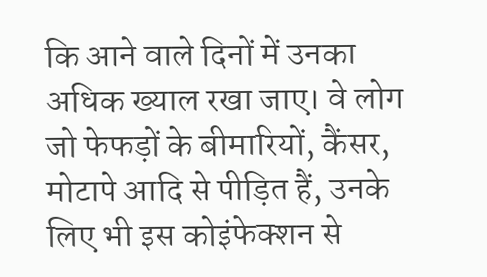कि आने वाले दिनों में उनका अधिक ख्याल रखा जाए। वे लोग जो फेफड़ों के बीमारियों, कैंसर, मोटापे आदि से पीड़ित हैं, उनके लिए भी इस कोइंफेक्शन से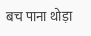बच पाना थोड़ा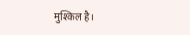मुश्किल है।